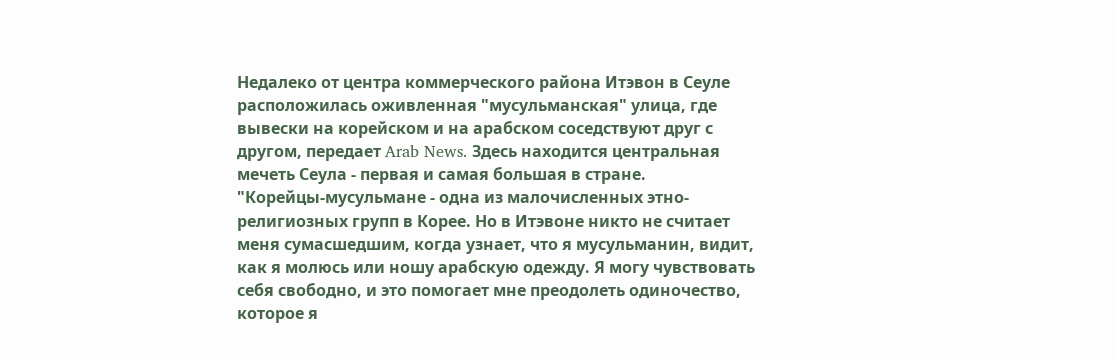Недалеко от центра коммерческого района Итэвон в Сеуле расположилась оживленная "мусульманская" улица, где вывески на корейском и на арабском соседствуют друг с другом, передает Arab News. Здесь находится центральная мечеть Сеула - первая и самая большая в стране.
"Корейцы-мусульмане - одна из малочисленных этно-религиозных групп в Корее. Но в Итэвоне никто не считает меня сумасшедшим, когда узнает, что я мусульманин, видит, как я молюсь или ношу арабскую одежду. Я могу чувствовать себя свободно, и это помогает мне преодолеть одиночество, которое я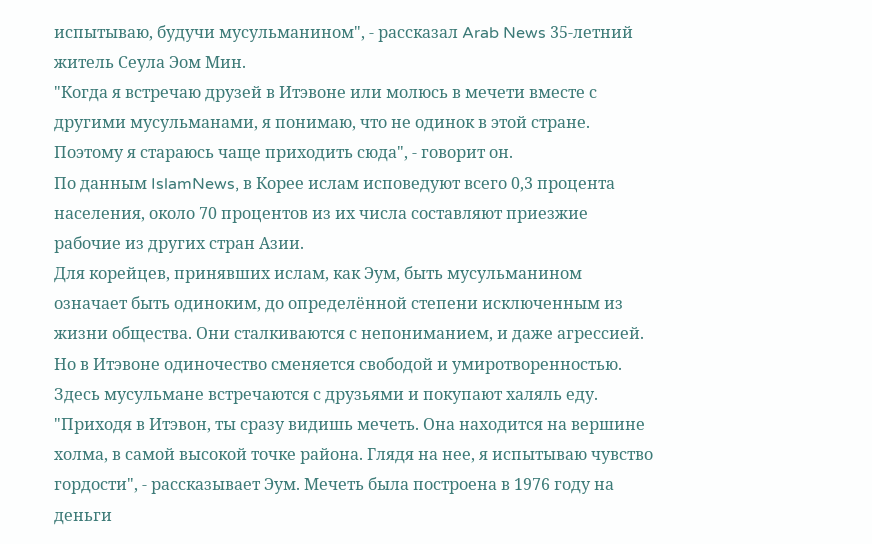испытываю, будучи мусульманином", - рассказал Arab News 35-летний житель Сеула Эом Мин.
"Когда я встречаю друзей в Итэвоне или молюсь в мечети вместе с другими мусульманами, я понимаю, что не одинок в этой стране. Поэтому я стараюсь чаще приходить сюда", - говорит он.
По данным IslamNews, в Корее ислам исповедуют всего 0,3 процента населения, около 70 процентов из их числа составляют приезжие рабочие из других стран Азии.
Для корейцев, принявших ислам, как Эум, быть мусульманином означает быть одиноким, до определённой степени исключенным из жизни общества. Они сталкиваются с непониманием, и даже агрессией. Но в Итэвоне одиночество сменяется свободой и умиротворенностью. Здесь мусульмане встречаются с друзьями и покупают халяль еду.
"Приходя в Итэвон, ты сразу видишь мечеть. Она находится на вершине холма, в самой высокой точке района. Глядя на нее, я испытываю чувство гордости", - рассказывает Эум. Мечеть была построена в 1976 году на деньги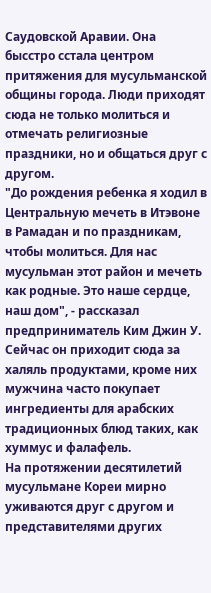Саудовской Аравии. Она бысстро сстала центром притяжения для мусульманской общины города. Люди приходят сюда не только молиться и отмечать религиозные праздники, но и общаться друг с другом.
"До рождения ребенка я ходил в Центральную мечеть в Итэвоне в Рамадан и по праздникам, чтобы молиться. Для нас мусульман этот район и мечеть как родные. Это наше сердце, наш дом", - рассказал предприниматель Ким Джин У. Сейчас он приходит сюда за халяль продуктами, кроме них мужчина часто покупает ингредиенты для арабских традиционных блюд таких, как хуммус и фалафель.
На протяжении десятилетий мусульмане Кореи мирно уживаются друг с другом и представителями других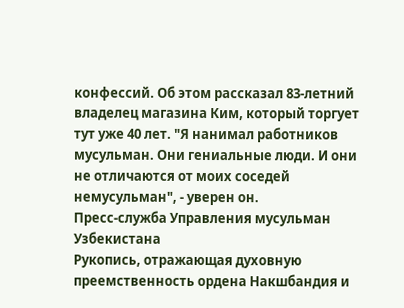конфессий. Об этом рассказал 83-летний владелец магазина Ким, который торгует тут уже 40 лет. "Я нанимал работников мусульман. Они гениальные люди. И они не отличаются от моих соседей немусульман", - уверен он.
Пресс-служба Управления мусульман Узбекистана
Рукопись, отражающая духовную преемственность ордена Накшбандия и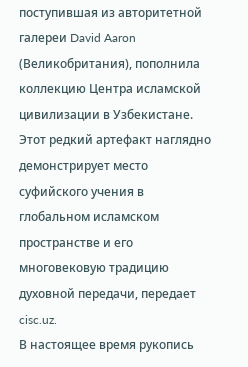поступившая из авторитетной галереи David Aaron (Великобритания), пополнила коллекцию Центра исламской цивилизации в Узбекистане. Этот редкий артефакт наглядно демонстрирует место суфийского учения в глобальном исламском пространстве и его многовековую традицию духовной передачи, передает cisc.uz.
В настоящее время рукопись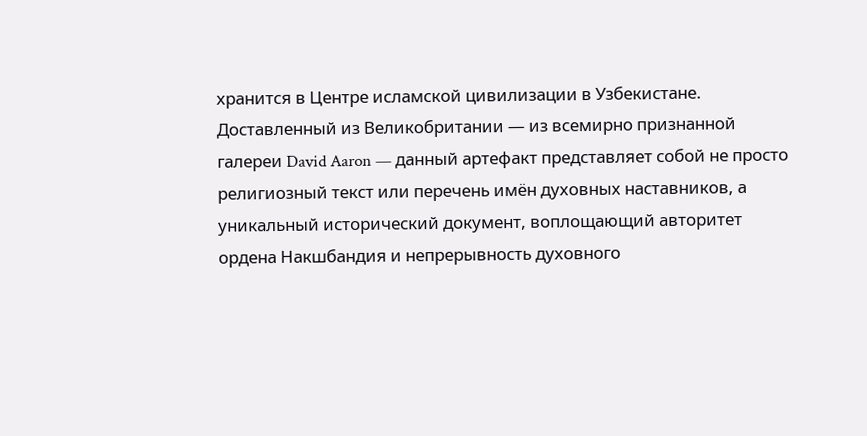хранится в Центре исламской цивилизации в Узбекистане. Доставленный из Великобритании — из всемирно признанной галереи David Aaron — данный артефакт представляет собой не просто религиозный текст или перечень имён духовных наставников, а уникальный исторический документ, воплощающий авторитет ордена Накшбандия и непрерывность духовного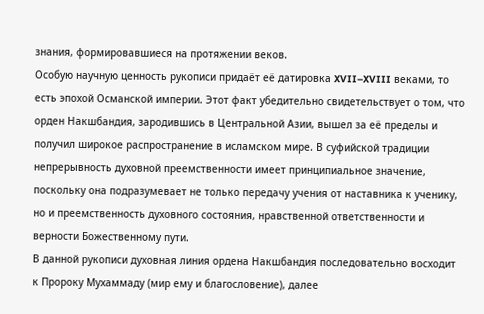знания, формировавшиеся на протяжении веков.
Особую научную ценность рукописи придаёт её датировка XVII–XVIII веками, то есть эпохой Османской империи. Этот факт убедительно свидетельствует о том, что орден Накшбандия, зародившись в Центральной Азии, вышел за её пределы и получил широкое распространение в исламском мире. В суфийской традиции непрерывность духовной преемственности имеет принципиальное значение, поскольку она подразумевает не только передачу учения от наставника к ученику, но и преемственность духовного состояния, нравственной ответственности и верности Божественному пути.
В данной рукописи духовная линия ордена Накшбандия последовательно восходит к Пророку Мухаммаду (мир ему и благословение), далее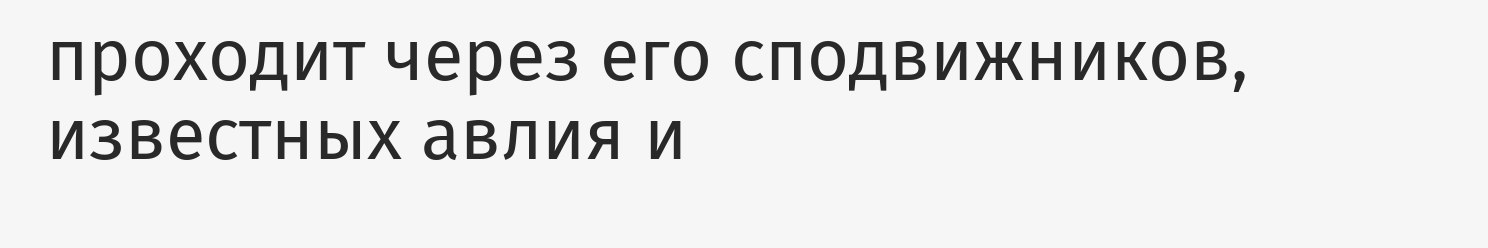проходит через его сподвижников, известных авлия и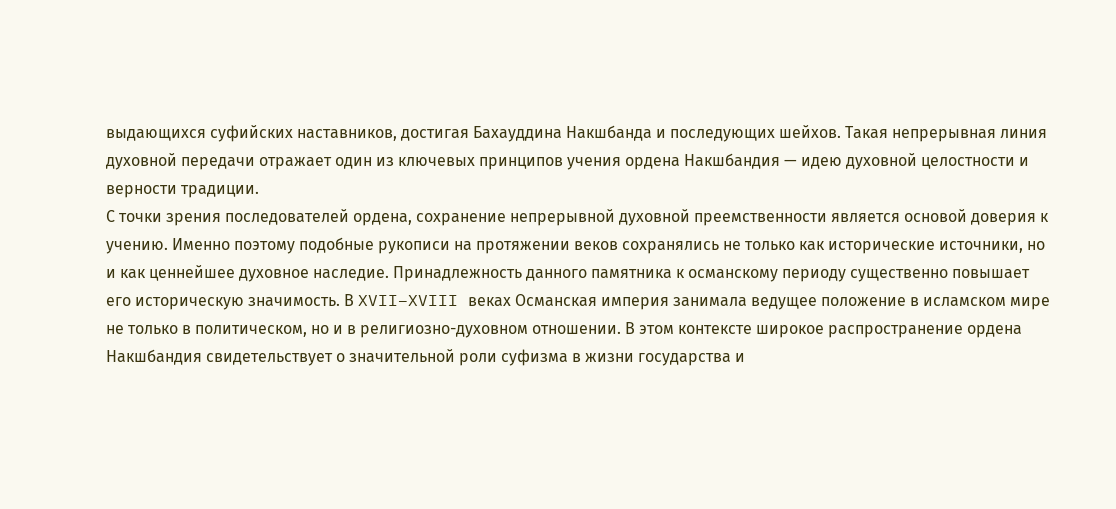выдающихся суфийских наставников, достигая Бахауддина Накшбанда и последующих шейхов. Такая непрерывная линия духовной передачи отражает один из ключевых принципов учения ордена Накшбандия — идею духовной целостности и верности традиции.
С точки зрения последователей ордена, сохранение непрерывной духовной преемственности является основой доверия к учению. Именно поэтому подобные рукописи на протяжении веков сохранялись не только как исторические источники, но и как ценнейшее духовное наследие. Принадлежность данного памятника к османскому периоду существенно повышает его историческую значимость. В XVII–XVIII веках Османская империя занимала ведущее положение в исламском мире не только в политическом, но и в религиозно-духовном отношении. В этом контексте широкое распространение ордена Накшбандия свидетельствует о значительной роли суфизма в жизни государства и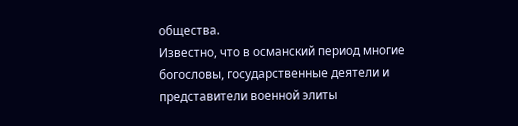общества.
Известно, что в османский период многие богословы, государственные деятели и представители военной элиты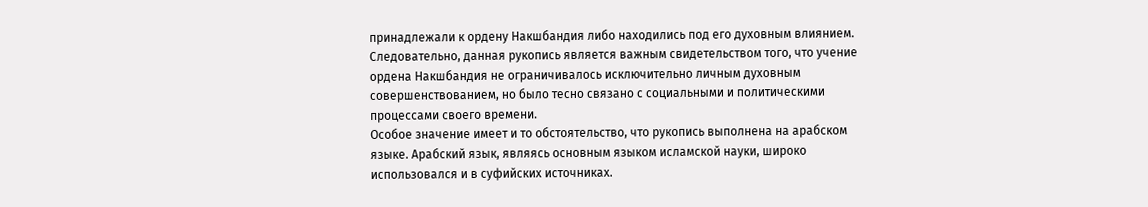принадлежали к ордену Накшбандия либо находились под его духовным влиянием. Следовательно, данная рукопись является важным свидетельством того, что учение ордена Накшбандия не ограничивалось исключительно личным духовным совершенствованием, но было тесно связано с социальными и политическими процессами своего времени.
Особое значение имеет и то обстоятельство, что рукопись выполнена на арабском языке. Арабский язык, являясь основным языком исламской науки, широко использовался и в суфийских источниках.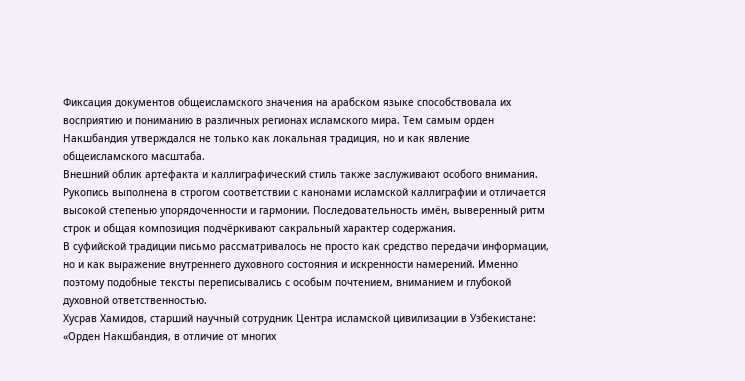Фиксация документов общеисламского значения на арабском языке способствовала их восприятию и пониманию в различных регионах исламского мира. Тем самым орден Накшбандия утверждался не только как локальная традиция, но и как явление общеисламского масштаба.
Внешний облик артефакта и каллиграфический стиль также заслуживают особого внимания. Рукопись выполнена в строгом соответствии с канонами исламской каллиграфии и отличается высокой степенью упорядоченности и гармонии. Последовательность имён, выверенный ритм строк и общая композиция подчёркивают сакральный характер содержания.
В суфийской традиции письмо рассматривалось не просто как средство передачи информации, но и как выражение внутреннего духовного состояния и искренности намерений. Именно поэтому подобные тексты переписывались с особым почтением, вниманием и глубокой духовной ответственностью.
Хусрав Хамидов, старший научный сотрудник Центра исламской цивилизации в Узбекистане:
«Орден Накшбандия, в отличие от многих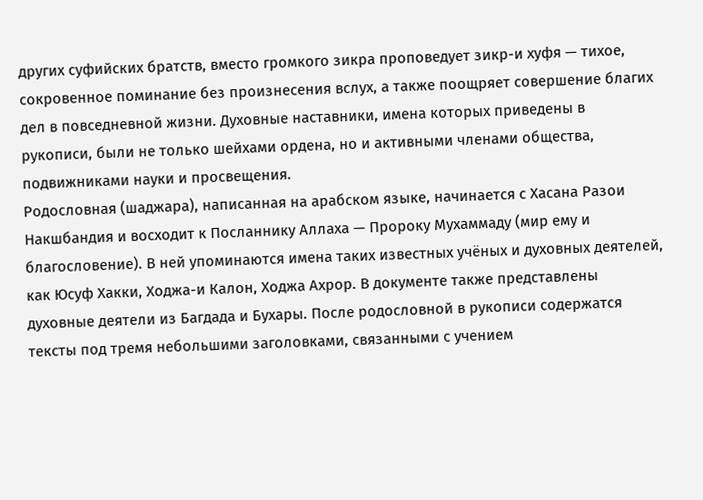других суфийских братств, вместо громкого зикра проповедует зикр-и хуфя — тихое, сокровенное поминание без произнесения вслух, а также поощряет совершение благих дел в повседневной жизни. Духовные наставники, имена которых приведены в рукописи, были не только шейхами ордена, но и активными членами общества, подвижниками науки и просвещения.
Родословная (шаджара), написанная на арабском языке, начинается с Хасана Разои Накшбандия и восходит к Посланнику Аллаха — Пророку Мухаммаду (мир ему и благословение). В ней упоминаются имена таких известных учёных и духовных деятелей, как Юсуф Хакки, Ходжа-и Калон, Ходжа Ахрор. В документе также представлены духовные деятели из Багдада и Бухары. После родословной в рукописи содержатся тексты под тремя небольшими заголовками, связанными с учением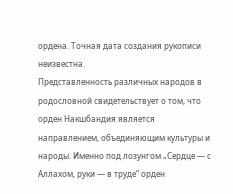ордена. Точная дата создания рукописи неизвестна.
Представленность различных народов в родословной свидетельствует о том, что орден Накшбандия является направлением, объединяющим культуры и народы. Именно под лозунгом „Сердце — с Аллахом, руки — в труде“ орден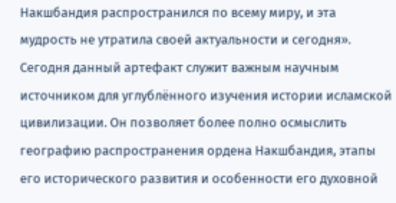Накшбандия распространился по всему миру, и эта мудрость не утратила своей актуальности и сегодня».
Сегодня данный артефакт служит важным научным источником для углублённого изучения истории исламской цивилизации. Он позволяет более полно осмыслить географию распространения ордена Накшбандия, этапы его исторического развития и особенности его духовной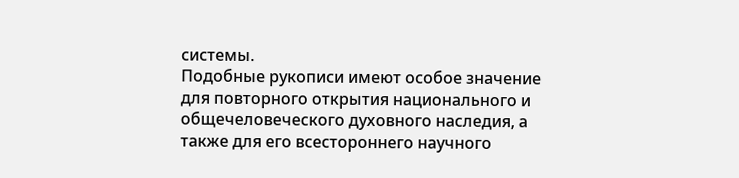системы.
Подобные рукописи имеют особое значение для повторного открытия национального и общечеловеческого духовного наследия, а также для его всестороннего научного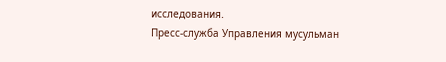исследования.
Пресс-служба Управления мусульман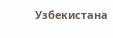Узбекистана